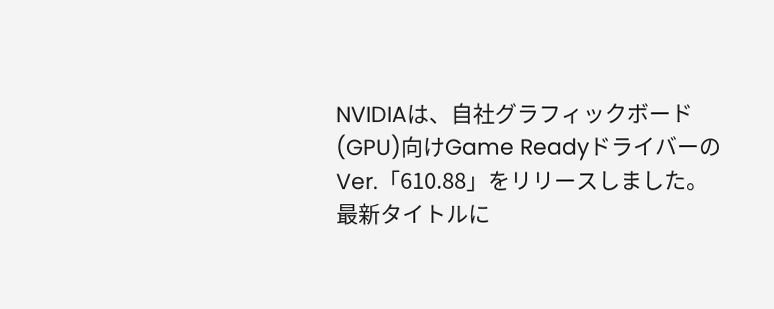NVIDIAは、自社グラフィックボード(GPU)向けGame ReadyドライバーのVer.「610.88」をリリースしました。
最新タイトルに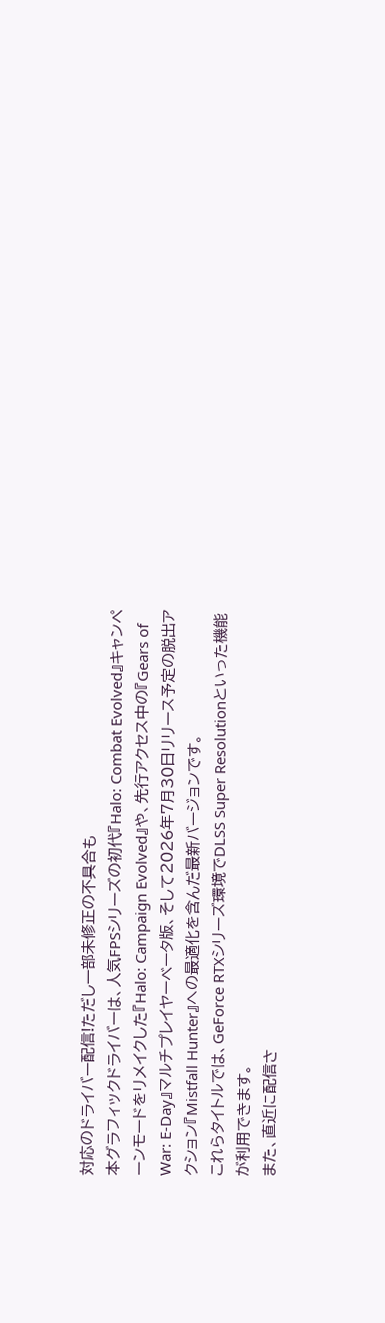対応のドライバー配信!ただし一部未修正の不具合も
本グラフィックドライバーは、人気FPSシリーズの初代『Halo: Combat Evolved』キャンペーンモードをリメイクした『Halo: Campaign Evolved』や、先行アクセス中の『Gears of War: E-Day』マルチプレイヤーベータ版、そして2026年7月30日リリース予定の脱出アクション『Mistfall Hunter』への最適化を含んだ最新バージョンです。
これらタイトルでは、GeForce RTXシリーズ環境でDLSS Super Resolutionといった機能が利用できます。
また、直近に配信さ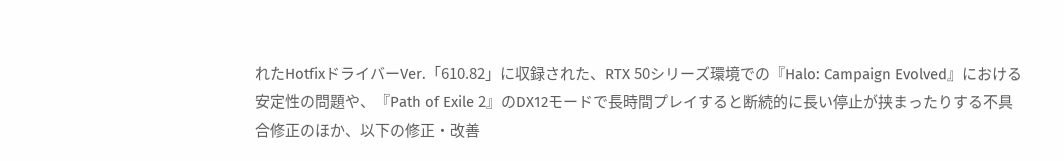れたHotfixドライバーVer.「610.82」に収録された、RTX 50シリーズ環境での『Halo: Campaign Evolved』における安定性の問題や、『Path of Exile 2』のDX12モードで長時間プレイすると断続的に長い停止が挟まったりする不具合修正のほか、以下の修正・改善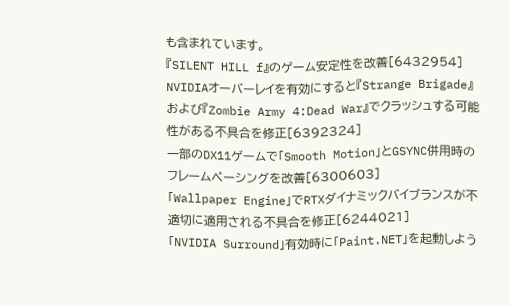も含まれています。
『SILENT HILL f』のゲーム安定性を改善[6432954]
NVIDIAオーバーレイを有効にすると『Strange Brigade』および『Zombie Army 4:Dead War』でクラッシュする可能性がある不具合を修正[6392324]
一部のDX11ゲームで「Smooth Motion」とGSYNC併用時のフレームペーシングを改善[6300603]
「Wallpaper Engine」でRTXダイナミックバイブランスが不適切に適用される不具合を修正[6244021]
「NVIDIA Surround」有効時に「Paint.NET」を起動しよう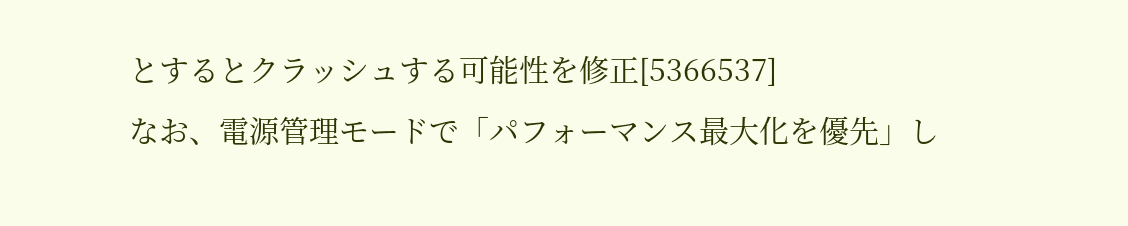とするとクラッシュする可能性を修正[5366537]
なお、電源管理モードで「パフォーマンス最大化を優先」し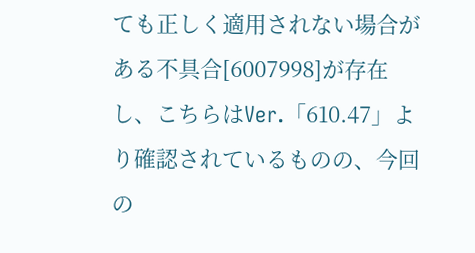ても正しく適用されない場合がある不具合[6007998]が存在し、こちらはVer.「610.47」より確認されているものの、今回の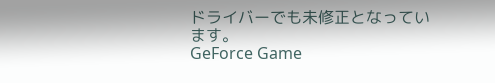ドライバーでも未修正となっています。
GeForce Game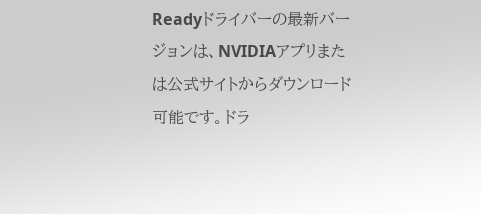Readyドライバーの最新バージョンは、NVIDIAアプリまたは公式サイトからダウンロード可能です。ドラ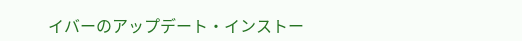イバーのアップデート・インストー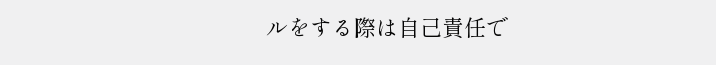ルをする際は自己責任で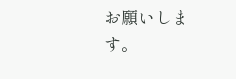お願いします。